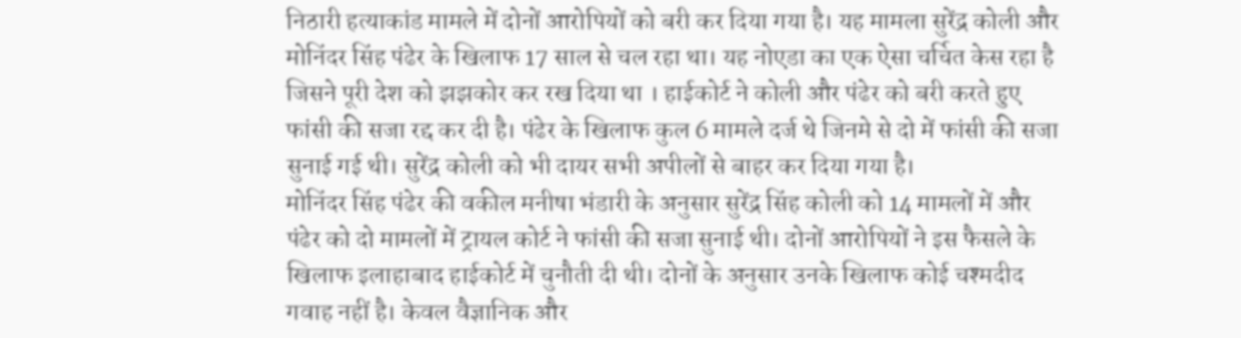निठारी हत्याकांड मामले में दोनों आरोपियों को बरी कर दिया गया है। यह मामला सुरेंद्र कोली और मोनिंदर सिंह पंढेर के खिलाफ 17 साल से चल रहा था। यह नोएडा का एक ऐसा चर्चित केस रहा है जिसने पूरी देश को झझकोर कर रख दिया था । हाईकोर्ट ने कोली और पंढेर को बरी करते हुए फांसी की सजा रद्द कर दी है। पंढेर के खिलाफ कुल 6 मामले दर्ज थे जिनमे से दो में फांसी की सजा सुनाई गई थी। सुरेंद्र कोली को भी दायर सभी अपीलों से बाहर कर दिया गया है।
मोनिंदर सिंह पंढेर की वकील मनीषा भंडारी के अनुसार सुरेंद्र सिंह कोली को 14 मामलों में और पंढेर को दो मामलों में ट्रायल कोर्ट ने फांसी की सजा सुनाई थी। दोनों आरोपियों ने इस फैसले के खिलाफ इलाहाबाद हाईकोर्ट में चुनौती दी थी। दोनों के अनुसार उनके खिलाफ कोई चश्मदीद गवाह नहीं है। केवल वैज्ञानिक और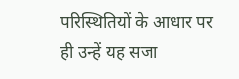परिस्थितियों के आधार पर ही उन्हें यह सजा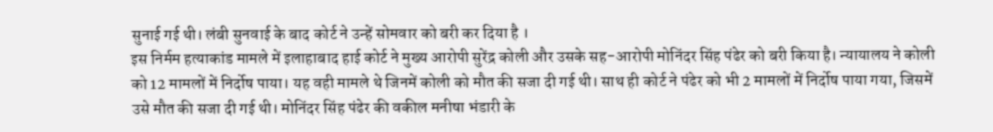सुनाई गई थी। लंबी सुनवाई के बाद कोर्ट ने उन्हें सोमवार को बरी कर दिया है ।
इस निर्मम हत्याकांड मामले में इलाहाबाद हाई कोर्ट ने मुख्य आरोपी सुरेंद्र कोली और उसके सह-आरोपी मोनिंदर सिंह पंढेर को बरी किया है। न्यायालय ने कोली को 12 मामलों में निर्दोष पाया। यह वही मामले थे जिनमें कोली को मौत की सजा दी गई थी। साथ ही कोर्ट ने पंढेर को भी 2 मामलों में निर्दोष पाया गया, जिसमें उसे मौत की सजा दी गई थी। मोनिंदर सिंह पंढेर की वकील मनीषा भंडारी के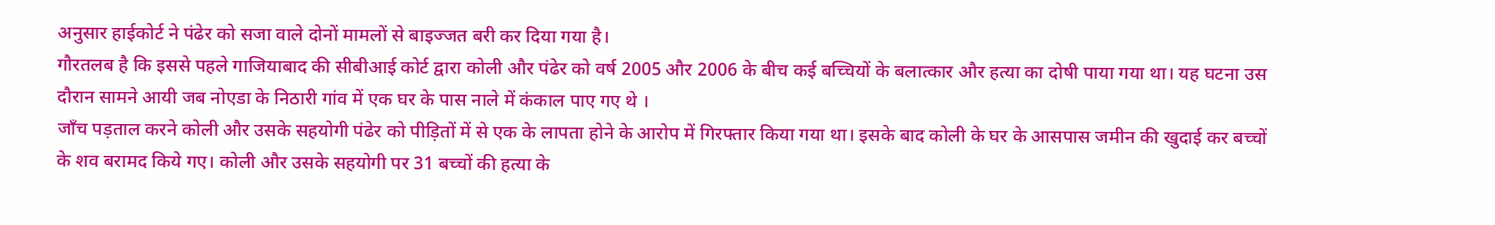अनुसार हाईकोर्ट ने पंढेर को सजा वाले दोनों मामलों से बाइज्जत बरी कर दिया गया है।
गौरतलब है कि इससे पहले गाजियाबाद की सीबीआई कोर्ट द्वारा कोली और पंढेर को वर्ष 2005 और 2006 के बीच कई बच्चियों के बलात्कार और हत्या का दोषी पाया गया था। यह घटना उस दौरान सामने आयी जब नोएडा के निठारी गांव में एक घर के पास नाले में कंकाल पाए गए थे ।
जाँच पड़ताल करने कोली और उसके सहयोगी पंढेर को पीड़ितों में से एक के लापता होने के आरोप में गिरफ्तार किया गया था। इसके बाद कोली के घर के आसपास जमीन की खुदाई कर बच्चों के शव बरामद किये गए। कोली और उसके सहयोगी पर 31 बच्चों की हत्या के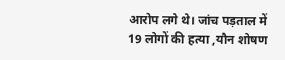आरोप लगे थे। जांच पड़ताल में 19 लोगों की हत्या ,यौन शोषण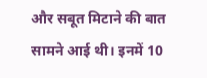और सबूत मिटाने की बात सामने आई थी। इनमें 10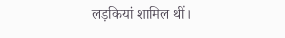लड़कियां शामिल थीं।